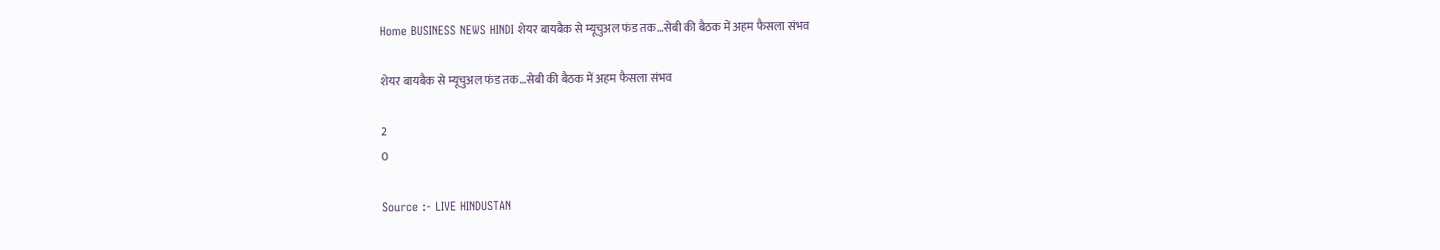Home BUSINESS NEWS HINDI शेयर बायबैक से म्यूचुअल फंड तक…सेबी की बैठक में अहम फैसला संभव

शेयर बायबैक से म्यूचुअल फंड तक…सेबी की बैठक में अहम फैसला संभव

2
0

Source :- LIVE HINDUSTAN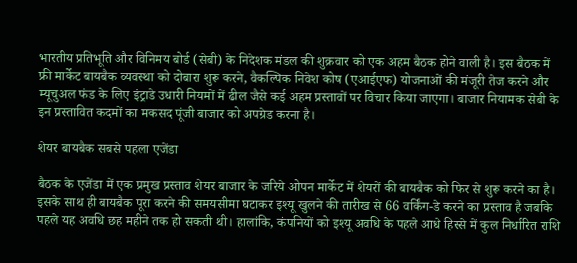भारतीय प्रतिभूति और विनिमय बोर्ड (सेबी) के निदेशक मंडल की शुक्रवार को एक अहम बैठक होने वाली है। इस बैठक में फ्री मार्केट बायबैक व्यवस्था को दोबारा शुरू करने, वैकल्पिक निवेश कोष (एआईएफ) योजनाओं की मंजूरी तेज करने और म्यूचुअल फंड के लिए इंट्राडे उधारी नियमों में ढील जैसे कई अहम प्रस्तावों पर विचार किया जाएगा। बाजार नियामक सेबी के इन प्रस्तावित कदमों का मकसद पूंजी बाजार को अपग्रेड करना है।

शेयर बायबैक सबसे पहला एजेंडा

बैठक के एजेंडा में एक प्रमुख प्रस्ताव शेयर बाजार के जरिये ओपन मार्केट में शेयरों की बायबैक को फिर से शुरू करने का है। इसके साथ ही बायबैक पूरा करने की समयसीमा घटाकर इश्यू खुलने की तारीख से 66 वर्किंग-डे करने का प्रस्ताव है जबकि पहले यह अवधि छह महीने तक हो सकती थी। हालांकि, कंपनियों को इश्यू अवधि के पहले आधे हिस्से में कुल निर्धारित राशि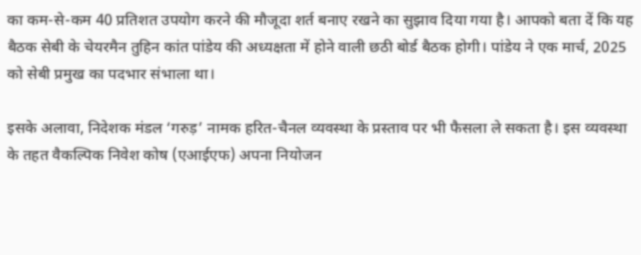का कम-से-कम 40 प्रतिशत उपयोग करने की मौजूदा शर्त बनाए रखने का सुझाव दिया गया है। आपको बता दें कि यह बैठक सेबी के चेयरमैन तुहिन कांत पांडेय की अध्यक्षता में होने वाली छठी बोर्ड बैठक होगी। पांडेय ने एक मार्च, 2025 को सेबी प्रमुख का पदभार संभाला था।

इसके अलावा, निदेशक मंडल ‘गरुड़’ नामक हरित-चैनल व्यवस्था के प्रस्ताव पर भी फैसला ले सकता है। इस व्यवस्था के तहत वैकल्पिक निवेश कोष (एआईएफ) अपना नियोजन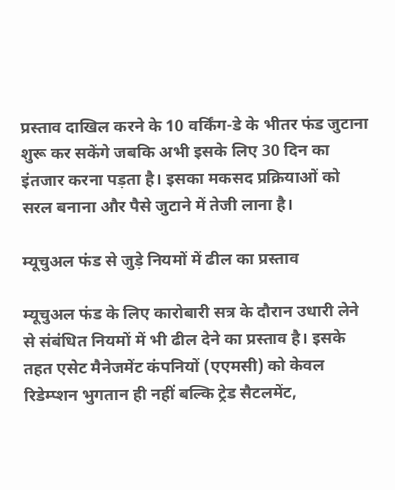प्रस्ताव दाखिल करने के 10 वर्किंग-डे के भीतर फंड जुटाना शुरू कर सकेंगे जबकि अभी इसके लिए 30 दिन का इंतजार करना पड़ता है। इसका मकसद प्रक्रियाओं को सरल बनाना और पैसे जुटाने में तेजी लाना है।

म्यूचुअल फंड से जुड़े नियमों में ढील का प्रस्ताव

म्यूचुअल फंड के लिए कारोबारी सत्र के दौरान उधारी लेने से संबंधित नियमों में भी ढील देने का प्रस्ताव है। इसके तहत एसेट मैनेजमेंट कंपनियों (एएमसी) को केवल रिडेम्प्शन भुगतान ही नहीं बल्कि ट्रेड सैटलमेंट,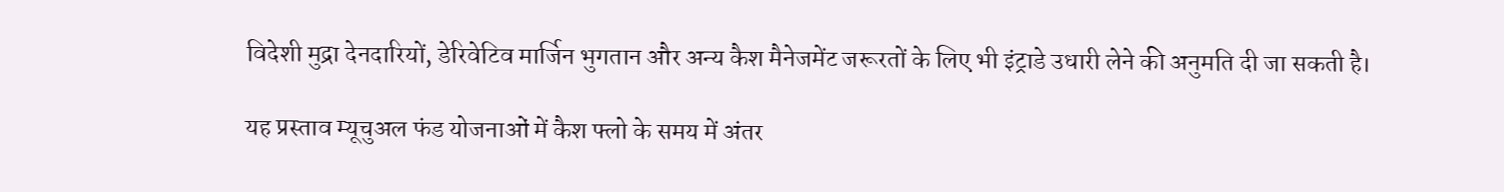विदेशी मुद्रा देनदारियों, डेरिवेटिव मार्जिन भुगतान और अन्य कैश मैनेजमेंट जरूरतों के लिए भी इंट्राडे उधारी लेने की अनुमति दी जा सकती है।

यह प्रस्ताव म्यूचुअल फंड योजनाओं में कैश फ्लो के समय में अंतर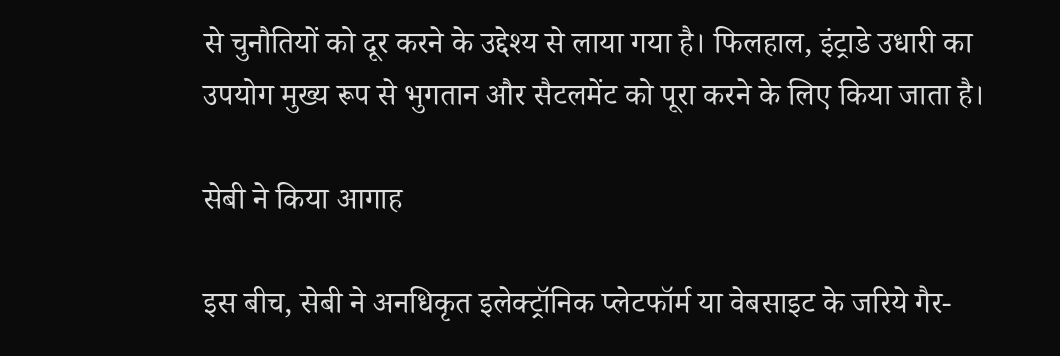से चुनौतियों को दूर करने के उद्देश्य से लाया गया है। फिलहाल, इंट्राडे उधारी का उपयोग मुख्य रूप से भुगतान और सैटलमेंट को पूरा करने के लिए किया जाता है।

सेबी ने किया आगाह

इस बीच, सेबी ने अनधिकृत इलेक्ट्रॉनिक प्लेटफॉर्म या वेबसाइट के जरिये गैर-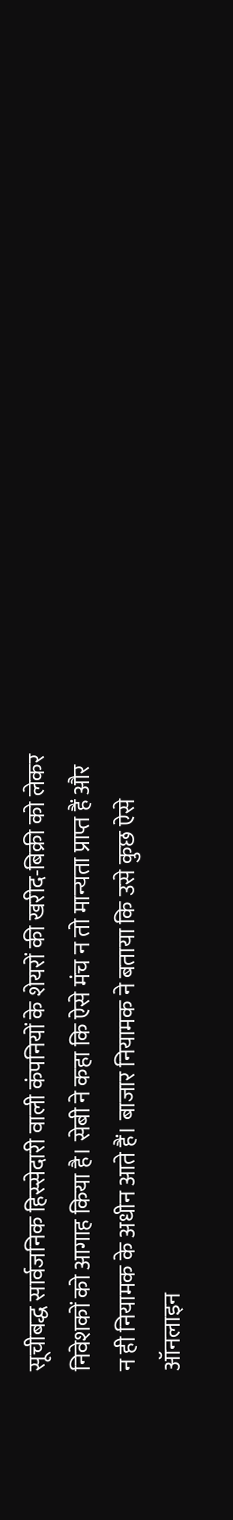सूचीबद्ध सार्वजनिक हिस्सेदारी वाली कंपनियों के शेयरों की खरीद-बिक्री को लेकर निवेशकों को आगाह किया है। सेबी ने कहा कि ऐसे मंच न तो मान्यता प्राप्त हैं और न ही नियामक के अधीन आते हैं। बाजार नियामक ने बताया कि उसे कुछ ऐसे ऑनलाइन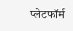प्लेटफॉर्म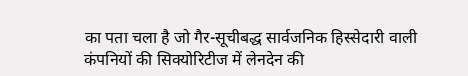का पता चला है जो गैर-सूचीबद्ध सार्वजनिक हिस्सेदारी वाली कंपनियों की सिक्योरिटीज में लेनदेन की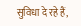सुविधा दे रहे हैं,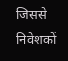जिससे निवेशकों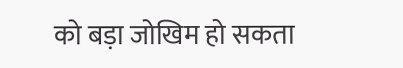को बड़ा जोखिम हो सकता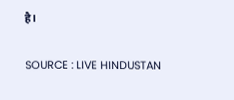है।

SOURCE : LIVE HINDUSTAN